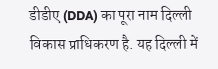डीडीए (DDA) का पूरा नाम दिल्ली विकास प्राधिकरण है. यह दिल्ली में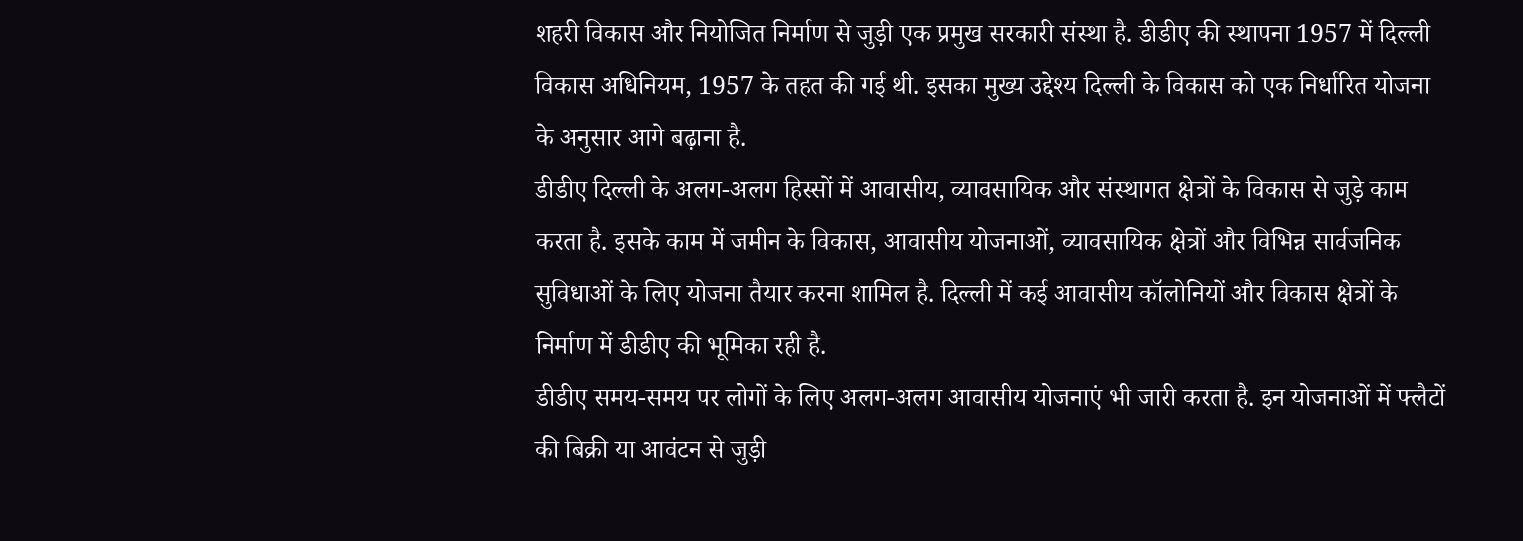शहरी विकास और नियोजित निर्माण से जुड़ी एक प्रमुख सरकारी संस्था है. डीडीए की स्थापना 1957 में दिल्ली विकास अधिनियम, 1957 के तहत की गई थी. इसका मुख्य उद्देश्य दिल्ली के विकास को एक निर्धारित योजना के अनुसार आगे बढ़ाना है.
डीडीए दिल्ली के अलग-अलग हिस्सों में आवासीय, व्यावसायिक और संस्थागत क्षेत्रों के विकास से जुड़े काम करता है. इसके काम में जमीन के विकास, आवासीय योजनाओं, व्यावसायिक क्षेत्रों और विभिन्न सार्वजनिक सुविधाओं के लिए योजना तैयार करना शामिल है. दिल्ली में कई आवासीय कॉलोनियों और विकास क्षेत्रों के निर्माण में डीडीए की भूमिका रही है.
डीडीए समय-समय पर लोगों के लिए अलग-अलग आवासीय योजनाएं भी जारी करता है. इन योजनाओं में फ्लैटों की बिक्री या आवंटन से जुड़ी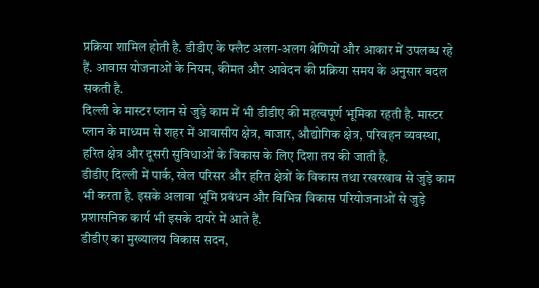प्रक्रिया शामिल होती है. डीडीए के फ्लैट अलग-अलग श्रेणियों और आकार में उपलब्ध रहे हैं. आवास योजनाओं के नियम, कीमत और आवेदन की प्रक्रिया समय के अनुसार बदल सकती है.
दिल्ली के मास्टर प्लान से जुड़े काम में भी डीडीए की महत्वपूर्ण भूमिका रहती है. मास्टर प्लान के माध्यम से शहर में आवासीय क्षेत्र, बाजार, औद्योगिक क्षेत्र, परिवहन व्यवस्था, हरित क्षेत्र और दूसरी सुविधाओं के विकास के लिए दिशा तय की जाती है.
डीडीए दिल्ली में पार्क, खेल परिसर और हरित क्षेत्रों के विकास तथा रखरखाव से जुड़े काम भी करता है. इसके अलावा भूमि प्रबंधन और विभिन्न विकास परियोजनाओं से जुड़े प्रशासनिक कार्य भी इसके दायरे में आते हैं.
डीडीए का मुख्यालय विकास सदन,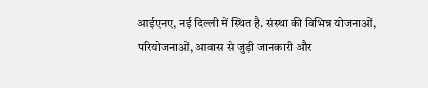आईएनए, नई दिल्ली में स्थित है. संस्था की विभिन्न योजनाओं, परियोजनाओं, आवास से जुड़ी जानकारी और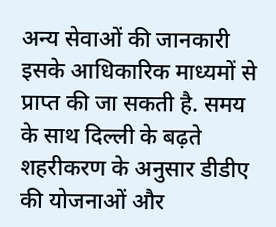अन्य सेवाओं की जानकारी इसके आधिकारिक माध्यमों से प्राप्त की जा सकती है. समय के साथ दिल्ली के बढ़ते शहरीकरण के अनुसार डीडीए की योजनाओं और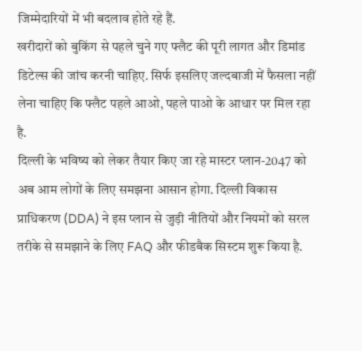जिम्मेदारियों में भी बदलाव होते रहे हैं.
खरीदारों को बुकिंग से पहले चुने गए फ्लैट की पूरी लागत और डिमांड डिटेल्स की जांच करनी चाहिए. सिर्फ इसलिए जल्दबाजी में फैसला नहीं लेना चाहिए कि फ्लैट पहले आओ, पहले पाओ के आधार पर मिल रहा है.
दिल्ली के भविष्य को लेकर तैयार किए जा रहे मास्टर प्लान-2047 को अब आम लोगों के लिए समझना आसान होगा. दिल्ली विकास प्राधिकरण (DDA) ने इस प्लान से जुड़ी नीतियों और नियमों को सरल तरीके से समझाने के लिए FAQ और फीडबैक सिस्टम शुरू किया है.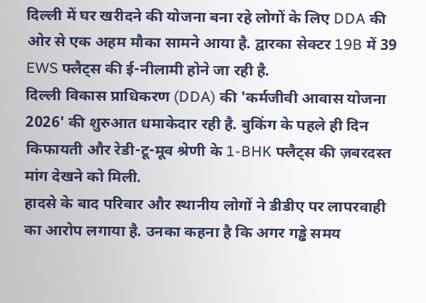दिल्ली में घर खरीदने की योजना बना रहे लोगों के लिए DDA की ओर से एक अहम मौका सामने आया है. द्वारका सेक्टर 19B में 39 EWS फ्लैट्स की ई-नीलामी होने जा रही है.
दिल्ली विकास प्राधिकरण (DDA) की 'कर्मजीवी आवास योजना 2026' की शुरुआत धमाकेदार रही है. बुकिंग के पहले ही दिन किफायती और रेडी-टू-मूव श्रेणी के 1-BHK फ्लैट्स की ज़बरदस्त मांग देखने को मिली.
हादसे के बाद परिवार और स्थानीय लोगों ने डीडीए पर लापरवाही का आरोप लगाया है. उनका कहना है कि अगर गड्ढे समय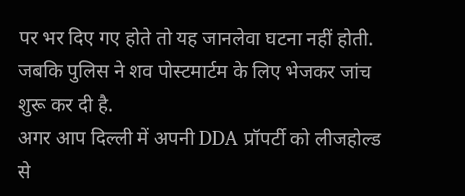पर भर दिए गए होते तो यह जानलेवा घटना नहीं होती. जबकि पुलिस ने शव पोस्टमार्टम के लिए भेजकर जांच शुरू कर दी है.
अगर आप दिल्ली में अपनी DDA प्रॉपर्टी को लीजहोल्ड से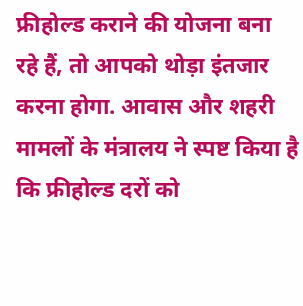फ्रीहोल्ड कराने की योजना बना रहे हैं, तो आपको थोड़ा इंतजार करना होगा. आवास और शहरी मामलों के मंत्रालय ने स्पष्ट किया है कि फ्रीहोल्ड दरों को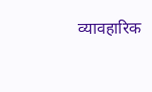व्यावहारिक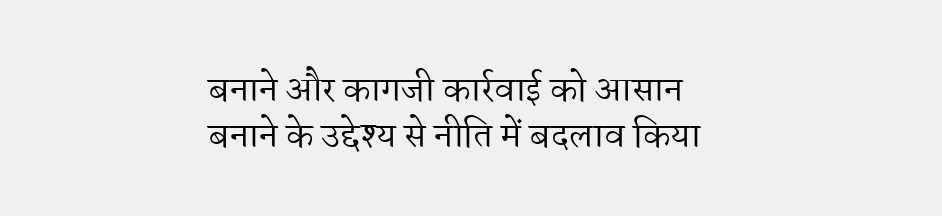बनाने और कागजी कार्रवाई को आसान बनाने के उद्देश्य से नीति में बदलाव किया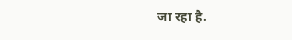जा रहा है.